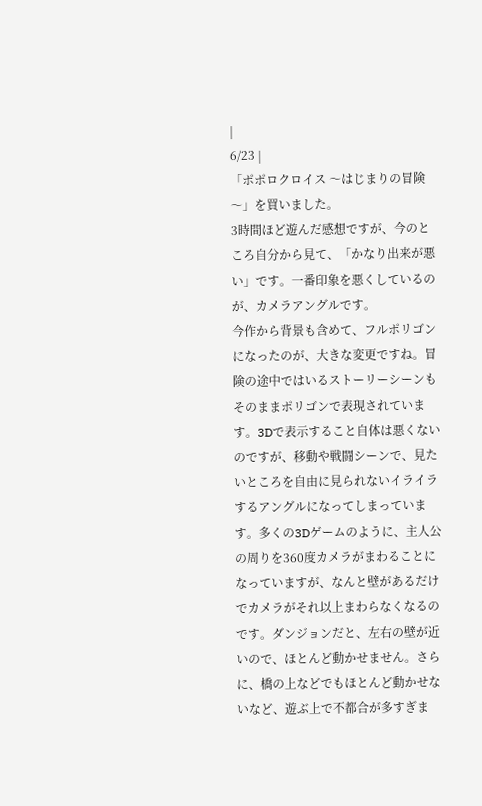|
6/23 |
「ポポロクロイス 〜はじまりの冒険〜」を買いました。
3時間ほど遊んだ感想ですが、今のところ自分から見て、「かなり出来が悪い」です。一番印象を悪くしているのが、カメラアングルです。
今作から背景も含めて、フルポリゴンになったのが、大きな変更ですね。冒険の途中ではいるストーリーシーンもそのままポリゴンで表現されています。3Dで表示すること自体は悪くないのですが、移動や戦闘シーンで、見たいところを自由に見られないイライラするアングルになってしまっています。多くの3Dゲームのように、主人公の周りを360度カメラがまわることになっていますが、なんと壁があるだけでカメラがそれ以上まわらなくなるのです。ダンジョンだと、左右の壁が近いので、ほとんど動かせません。さらに、橋の上などでもほとんど動かせないなど、遊ぶ上で不都合が多すぎま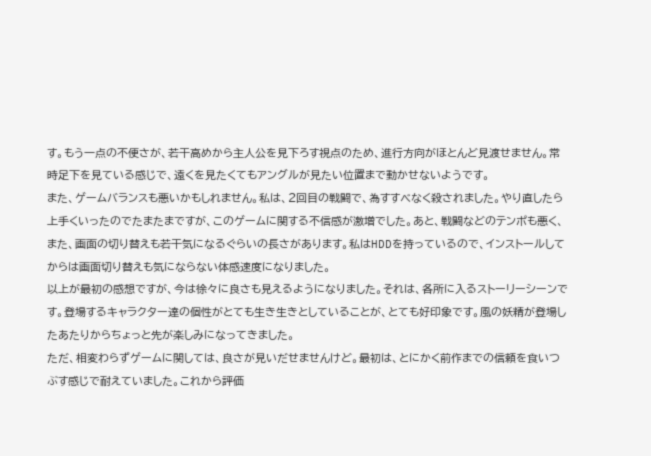す。もう一点の不便さが、若干高めから主人公を見下ろす視点のため、進行方向がほとんど見渡せません。常時足下を見ている感じで、遠くを見たくてもアングルが見たい位置まで動かせないようです。
また、ゲームバランスも悪いかもしれません。私は、2回目の戦闘で、為すすべなく殺されました。やり直したら上手くいったのでたまたまですが、このゲームに関する不信感が激増でした。あと、戦闘などのテンポも悪く、また、画面の切り替えも若干気になるぐらいの長さがあります。私はHDDを持っているので、インストールしてからは画面切り替えも気にならない体感速度になりました。
以上が最初の感想ですが、今は徐々に良さも見えるようになりました。それは、各所に入るストーリーシーンです。登場するキャラクター達の個性がとても生き生きとしていることが、とても好印象です。風の妖精が登場したあたりからちょっと先が楽しみになってきました。
ただ、相変わらずゲームに関しては、良さが見いだせませんけど。最初は、とにかく前作までの信頼を食いつぶす感じで耐えていました。これから評価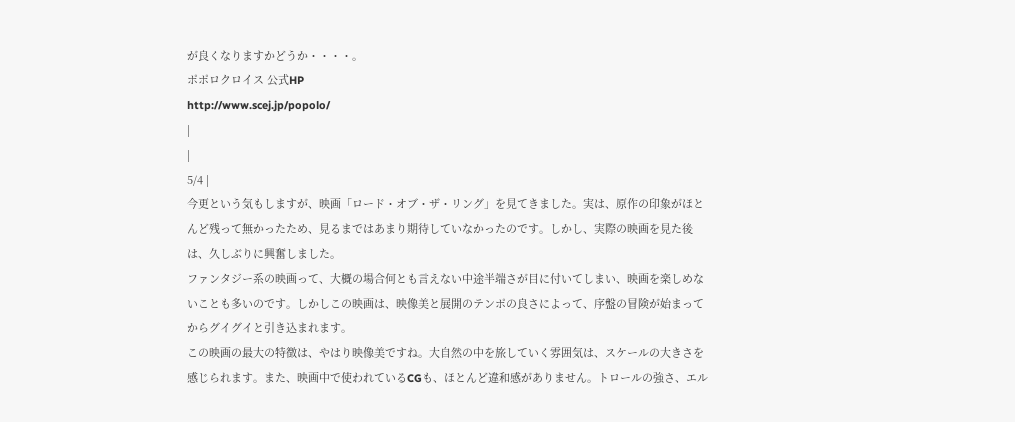が良くなりますかどうか・・・・。
ポポロクロイス 公式HP
http://www.scej.jp/popolo/
|
|
5/4 |
今更という気もしますが、映画「ロード・オブ・ザ・リング」を見てきました。実は、原作の印象がほとんど残って無かったため、見るまではあまり期待していなかったのです。しかし、実際の映画を見た後は、久しぶりに興奮しました。
ファンタジー系の映画って、大概の場合何とも言えない中途半端さが目に付いてしまい、映画を楽しめないことも多いのです。しかしこの映画は、映像美と展開のテンポの良さによって、序盤の冒険が始まってからグイグイと引き込まれます。
この映画の最大の特徴は、やはり映像美ですね。大自然の中を旅していく雰囲気は、スケールの大きさを感じられます。また、映画中で使われているCGも、ほとんど違和感がありません。トロールの強さ、エル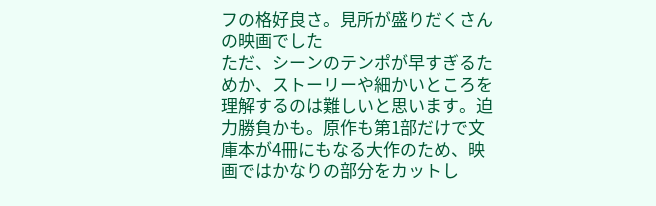フの格好良さ。見所が盛りだくさんの映画でした
ただ、シーンのテンポが早すぎるためか、ストーリーや細かいところを理解するのは難しいと思います。迫力勝負かも。原作も第1部だけで文庫本が4冊にもなる大作のため、映画ではかなりの部分をカットし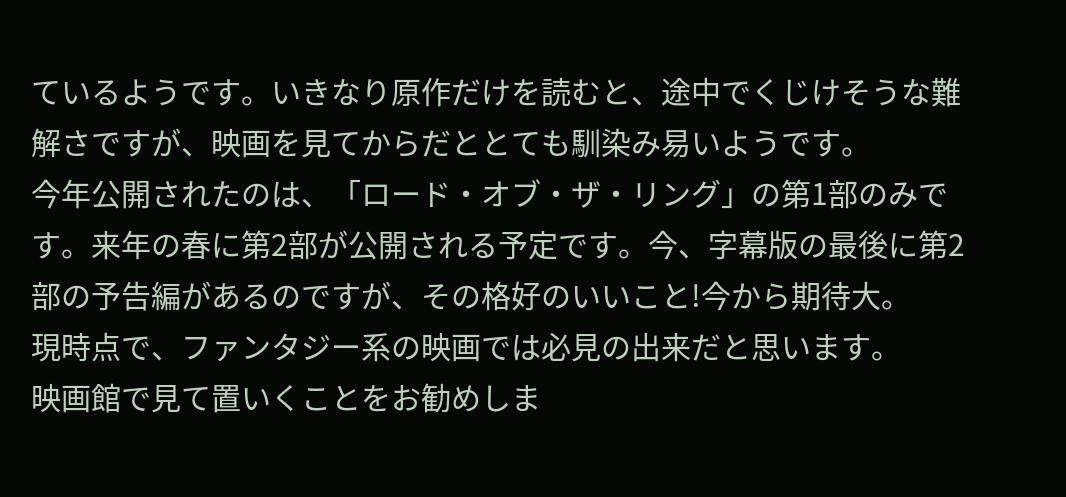ているようです。いきなり原作だけを読むと、途中でくじけそうな難解さですが、映画を見てからだととても馴染み易いようです。
今年公開されたのは、「ロード・オブ・ザ・リング」の第1部のみです。来年の春に第2部が公開される予定です。今、字幕版の最後に第2部の予告編があるのですが、その格好のいいこと!今から期待大。
現時点で、ファンタジー系の映画では必見の出来だと思います。
映画館で見て置いくことをお勧めしま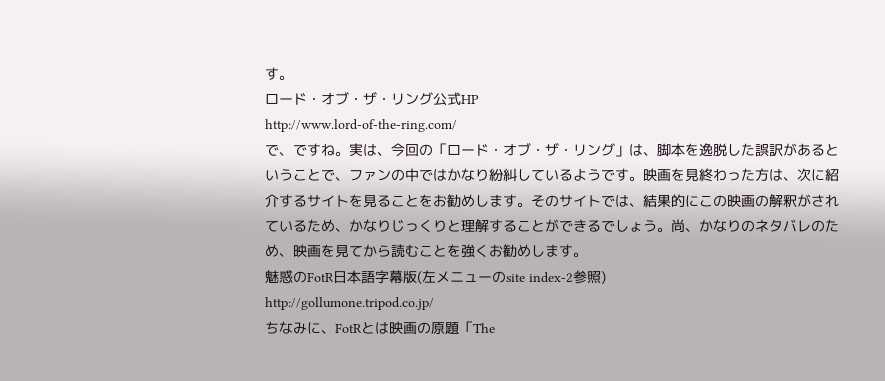す。
ロード・オブ・ザ・リング公式HP
http://www.lord-of-the-ring.com/
で、ですね。実は、今回の「ロード・オブ・ザ・リング」は、脚本を逸脱した誤訳があるということで、ファンの中ではかなり紛糾しているようです。映画を見終わった方は、次に紹介するサイトを見ることをお勧めします。そのサイトでは、結果的にこの映画の解釈がされているため、かなりじっくりと理解することができるでしょう。尚、かなりのネタバレのため、映画を見てから読むことを強くお勧めします。
魅惑のFotR日本語字幕版(左メニューのsite index-2参照)
http://gollumone.tripod.co.jp/
ちなみに、FotRとは映画の原題「The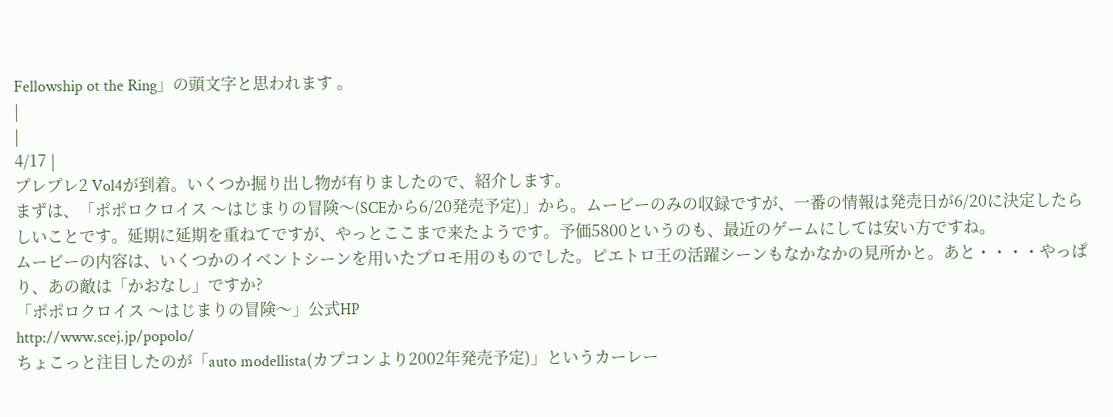Fellowship ot the Ring」の頭文字と思われます 。
|
|
4/17 |
プレプレ2 Vol4が到着。いくつか掘り出し物が有りましたので、紹介します。
まずは、「ポポロクロイス 〜はじまりの冒険〜(SCEから6/20発売予定)」から。ムービーのみの収録ですが、一番の情報は発売日が6/20に決定したらしいことです。延期に延期を重ねてですが、やっとここまで来たようです。予価5800というのも、最近のゲームにしては安い方ですね。
ムービーの内容は、いくつかのイベントシーンを用いたプロモ用のものでした。ピエトロ王の活躍シーンもなかなかの見所かと。あと・・・・やっぱり、あの敵は「かおなし」ですか?
「ポポロクロイス 〜はじまりの冒険〜」公式HP
http://www.scej.jp/popolo/
ちょこっと注目したのが「auto modellista(カプコンより2002年発売予定)」というカーレー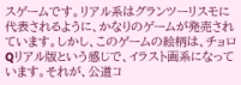スゲームです。リアル系はグランツーリスモに代表されるように、かなりのゲームが発売されています。しかし、このゲームの絵柄は、チョロQリアル版という感じで、イラスト画系になっています。それが、公道コ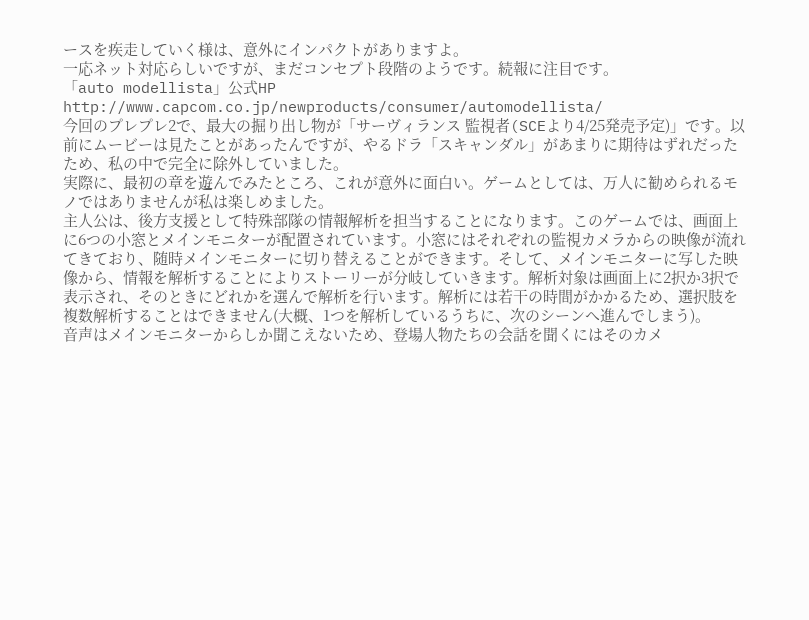ースを疾走していく様は、意外にインパクトがありますよ。
一応ネット対応らしいですが、まだコンセプト段階のようです。続報に注目です。
「auto modellista」公式HP
http://www.capcom.co.jp/newproducts/consumer/automodellista/
今回のプレプレ2で、最大の掘り出し物が「サーヴィランス 監視者(SCEより4/25発売予定)」です。以前にムービーは見たことがあったんですが、やるドラ「スキャンダル」があまりに期待はずれだったため、私の中で完全に除外していました。
実際に、最初の章を遊んでみたところ、これが意外に面白い。ゲームとしては、万人に勧められるモノではありませんが私は楽しめました。
主人公は、後方支援として特殊部隊の情報解析を担当することになります。このゲームでは、画面上に6つの小窓とメインモニターが配置されています。小窓にはそれぞれの監視カメラからの映像が流れてきており、随時メインモニターに切り替えることができます。そして、メインモニターに写した映像から、情報を解析することによりストーリーが分岐していきます。解析対象は画面上に2択か3択で表示され、そのときにどれかを選んで解析を行います。解析には若干の時間がかかるため、選択肢を複数解析することはできません(大概、1つを解析しているうちに、次のシーンへ進んでしまう)。
音声はメインモニターからしか聞こえないため、登場人物たちの会話を聞くにはそのカメ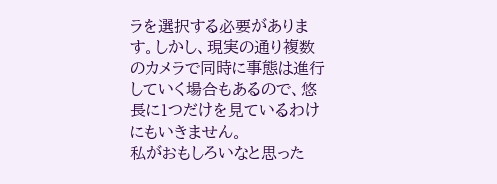ラを選択する必要があります。しかし、現実の通り複数のカメラで同時に事態は進行していく場合もあるので、悠長に1つだけを見ているわけにもいきません。
私がおもしろいなと思った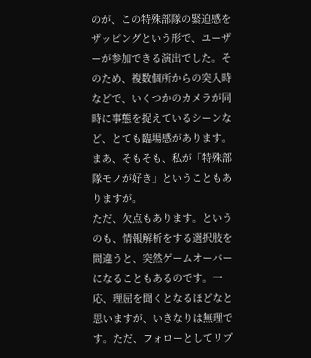のが、この特殊部隊の緊迫感をザッピングという形で、ユーザーが参加できる演出でした。そのため、複数個所からの突入時などで、いくつかのカメラが同時に事態を捉えているシーンなど、とても臨場感があります。まあ、そもそも、私が「特殊部隊モノが好き」ということもありますが。
ただ、欠点もあります。というのも、情報解析をする選択肢を間違うと、突然ゲームオーバーになることもあるのです。一応、理屈を聞くとなるほどなと思いますが、いきなりは無理です。ただ、フォローとしてリプ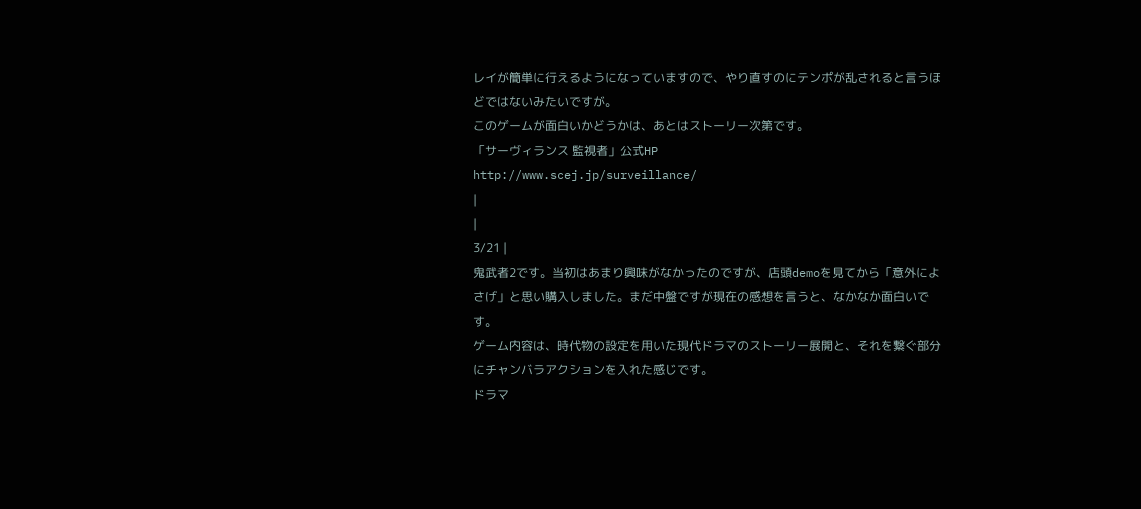レイが簡単に行えるようになっていますので、やり直すのにテンポが乱されると言うほどではないみたいですが。
このゲームが面白いかどうかは、あとはストーリー次第です。
「サーヴィランス 監視者」公式HP
http://www.scej.jp/surveillance/
|
|
3/21 |
鬼武者2です。当初はあまり興味がなかったのですが、店頭demoを見てから「意外によさげ」と思い購入しました。まだ中盤ですが現在の感想を言うと、なかなか面白いです。
ゲーム内容は、時代物の設定を用いた現代ドラマのストーリー展開と、それを繋ぐ部分にチャンバラアクションを入れた感じです。
ドラマ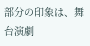部分の印象は、舞台演劇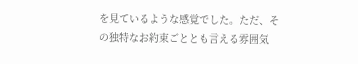を見ているような感覚でした。ただ、その独特なお約束ごととも言える雰囲気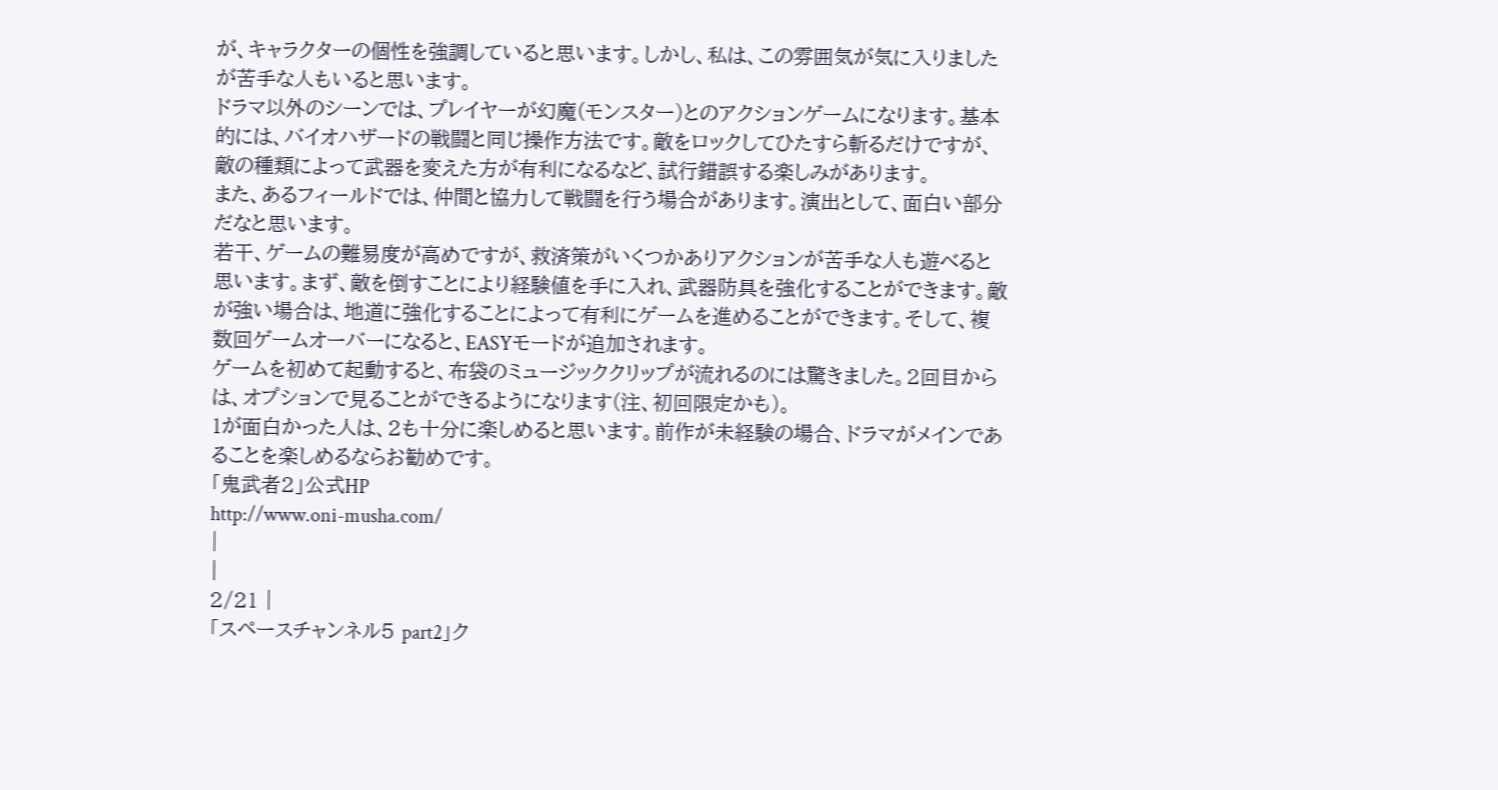が、キャラクターの個性を強調していると思います。しかし、私は、この雰囲気が気に入りましたが苦手な人もいると思います。
ドラマ以外のシーンでは、プレイヤーが幻魔(モンスター)とのアクションゲームになります。基本的には、バイオハザードの戦闘と同じ操作方法です。敵をロックしてひたすら斬るだけですが、敵の種類によって武器を変えた方が有利になるなど、試行錯誤する楽しみがあります。
また、あるフィールドでは、仲間と協力して戦闘を行う場合があります。演出として、面白い部分だなと思います。
若干、ゲームの難易度が高めですが、救済策がいくつかありアクションが苦手な人も遊べると思います。まず、敵を倒すことにより経験値を手に入れ、武器防具を強化することができます。敵が強い場合は、地道に強化することによって有利にゲームを進めることができます。そして、複数回ゲームオーバーになると、EASYモードが追加されます。
ゲームを初めて起動すると、布袋のミュージッククリップが流れるのには驚きました。2回目からは、オプションで見ることができるようになります(注、初回限定かも)。
1が面白かった人は、2も十分に楽しめると思います。前作が未経験の場合、ドラマがメインであることを楽しめるならお勧めです。
「鬼武者2」公式HP
http://www.oni-musha.com/
|
|
2/21 |
「スペースチャンネル5 part2」ク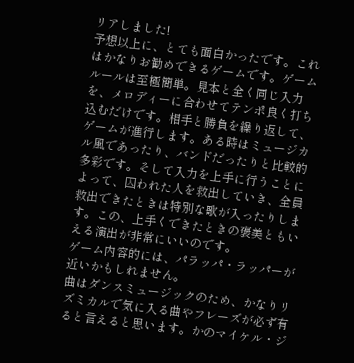リアしました!
予想以上に、とても面白かったです。これはかなりお勧めできるゲームです。ゲームルールは至極簡単。見本と全く同じ入力を、メロディーに合わせてテンポ良く打ち込むだけです。相手と勝負を繰り返して、ゲームが進行します。ある時はミュージカル風であったり、バンドだったりと比較的多彩です。そして入力を上手に行うことによって、囚われた人を救出していき、全員救出できたときは特別な歌が入ったりします。この、上手くできたときの褒美ともいえる演出が非常にいいのです。
ゲーム内容的には、パラッパ・ラッパーが近いかもしれません。
曲はダンスミュージックのため、かなりリズミカルで気に入る曲やフレーズが必ず有ると言えると思います。かのマイケル・ジ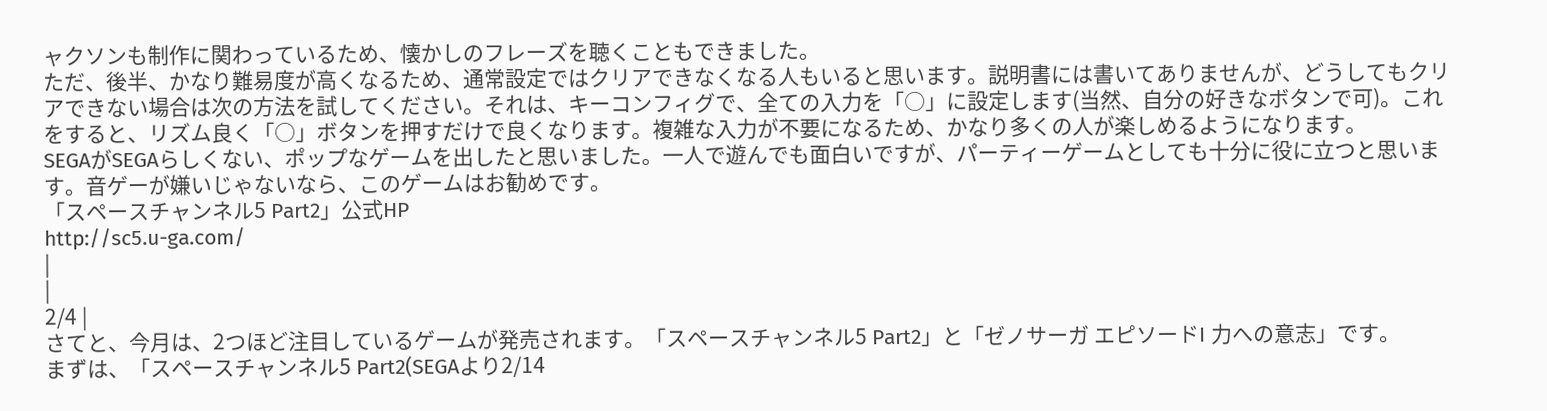ャクソンも制作に関わっているため、懐かしのフレーズを聴くこともできました。
ただ、後半、かなり難易度が高くなるため、通常設定ではクリアできなくなる人もいると思います。説明書には書いてありませんが、どうしてもクリアできない場合は次の方法を試してください。それは、キーコンフィグで、全ての入力を「○」に設定します(当然、自分の好きなボタンで可)。これをすると、リズム良く「○」ボタンを押すだけで良くなります。複雑な入力が不要になるため、かなり多くの人が楽しめるようになります。
SEGAがSEGAらしくない、ポップなゲームを出したと思いました。一人で遊んでも面白いですが、パーティーゲームとしても十分に役に立つと思います。音ゲーが嫌いじゃないなら、このゲームはお勧めです。
「スペースチャンネル5 Part2」公式HP
http://sc5.u-ga.com/
|
|
2/4 |
さてと、今月は、2つほど注目しているゲームが発売されます。「スペースチャンネル5 Part2」と「ゼノサーガ エピソードI 力への意志」です。
まずは、「スペースチャンネル5 Part2(SEGAより2/14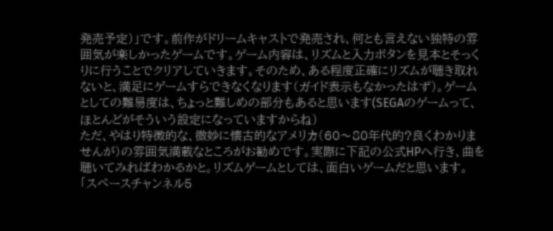発売予定)」です。前作がドリームキャストで発売され、何とも言えない独特の雰囲気が楽しかったゲームです。ゲーム内容は、リズムと入力ボタンを見本とそっくりに行うことでクリアしていきます。そのため、ある程度正確にリズムが聴き取れないと、満足にゲームすらできなくなります(ガイド表示もなかったはず)。ゲームとしての難易度は、ちょっと難しめの部分もあると思います(SEGAのゲームって、ほとんどがそういう設定になっていますからね)
ただ、やはり特徴的な、微妙に懐古的なアメリカ(60〜80年代的?良くわかりませんが)の雰囲気満載なところがお勧めです。実際に下記の公式HPへ行き、曲を聴いてみればわかるかと。リズムゲームとしては、面白いゲームだと思います。
「スペースチャンネル5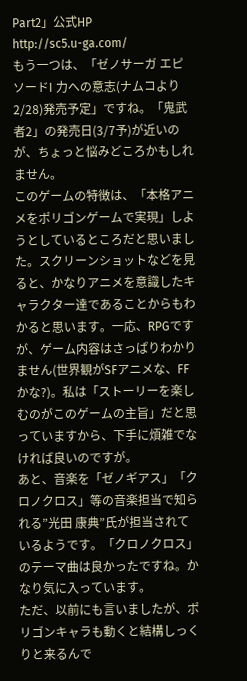Part2」公式HP
http://sc5.u-ga.com/
もう一つは、「ゼノサーガ エピソードI 力への意志(ナムコより2/28)発売予定」ですね。「鬼武者2」の発売日(3/7予)が近いのが、ちょっと悩みどころかもしれません。
このゲームの特徴は、「本格アニメをポリゴンゲームで実現」しようとしているところだと思いました。スクリーンショットなどを見ると、かなりアニメを意識したキャラクター達であることからもわかると思います。一応、RPGですが、ゲーム内容はさっぱりわかりません(世界観がSFアニメな、FFかな?)。私は「ストーリーを楽しむのがこのゲームの主旨」だと思っていますから、下手に煩雑でなければ良いのですが。
あと、音楽を「ゼノギアス」「クロノクロス」等の音楽担当で知られる”光田 康典”氏が担当されているようです。「クロノクロス」のテーマ曲は良かったですね。かなり気に入っています。
ただ、以前にも言いましたが、ポリゴンキャラも動くと結構しっくりと来るんで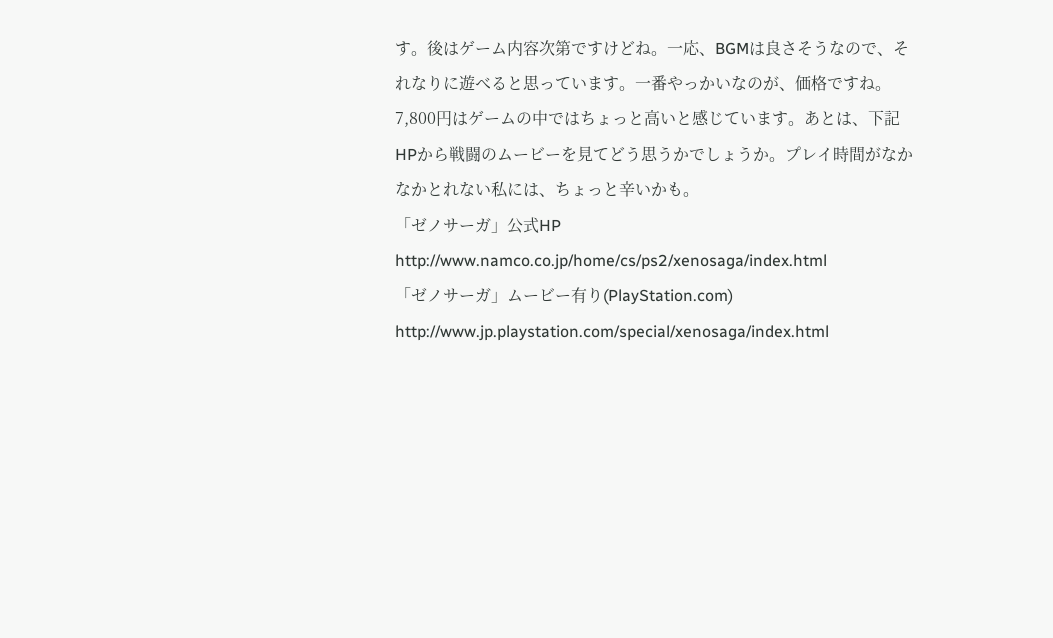す。後はゲーム内容次第ですけどね。一応、BGMは良さそうなので、それなりに遊べると思っています。一番やっかいなのが、価格ですね。7,800円はゲームの中ではちょっと高いと感じています。あとは、下記HPから戦闘のムービーを見てどう思うかでしょうか。プレイ時間がなかなかとれない私には、ちょっと辛いかも。
「ゼノサーガ」公式HP
http://www.namco.co.jp/home/cs/ps2/xenosaga/index.html
「ゼノサーガ」ムービー有り(PlayStation.com)
http://www.jp.playstation.com/special/xenosaga/index.html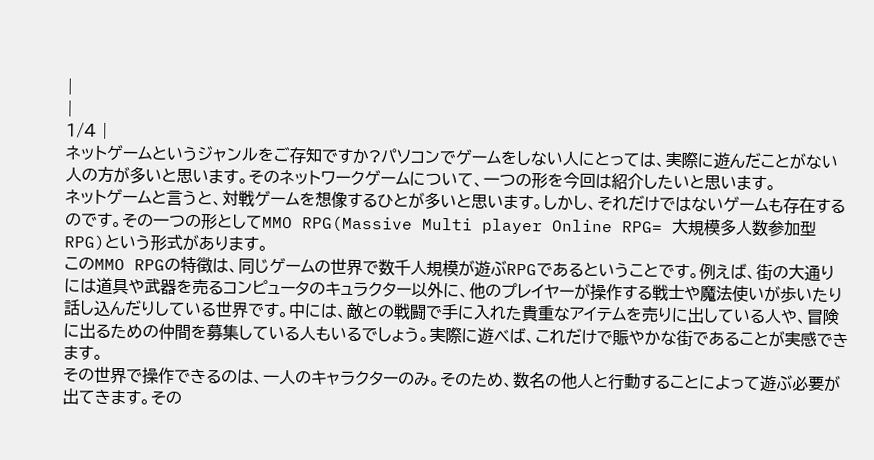|
|
1/4 |
ネットゲームというジャンルをご存知ですか?パソコンでゲームをしない人にとっては、実際に遊んだことがない人の方が多いと思います。そのネットワークゲームについて、一つの形を今回は紹介したいと思います。
ネットゲームと言うと、対戦ゲームを想像するひとが多いと思います。しかし、それだけではないゲームも存在するのです。その一つの形としてMMO RPG(Massive Multi player Online RPG= 大規模多人数参加型 RPG)という形式があります。
このMMO RPGの特徴は、同じゲームの世界で数千人規模が遊ぶRPGであるということです。例えば、街の大通りには道具や武器を売るコンピュータのキュラクター以外に、他のプレイヤーが操作する戦士や魔法使いが歩いたり話し込んだりしている世界です。中には、敵との戦闘で手に入れた貴重なアイテムを売りに出している人や、冒険に出るための仲間を募集している人もいるでしょう。実際に遊べば、これだけで賑やかな街であることが実感できます。
その世界で操作できるのは、一人のキャラクターのみ。そのため、数名の他人と行動することによって遊ぶ必要が出てきます。その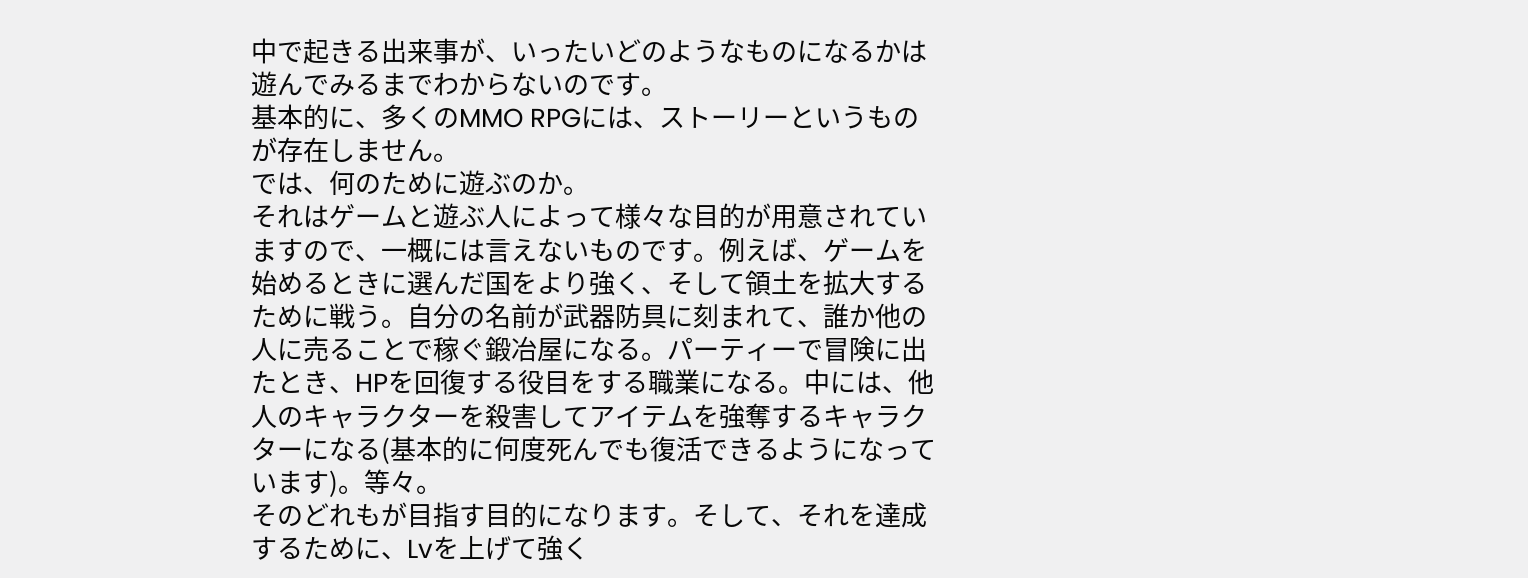中で起きる出来事が、いったいどのようなものになるかは遊んでみるまでわからないのです。
基本的に、多くのMMO RPGには、ストーリーというものが存在しません。
では、何のために遊ぶのか。
それはゲームと遊ぶ人によって様々な目的が用意されていますので、一概には言えないものです。例えば、ゲームを始めるときに選んだ国をより強く、そして領土を拡大するために戦う。自分の名前が武器防具に刻まれて、誰か他の人に売ることで稼ぐ鍛冶屋になる。パーティーで冒険に出たとき、HPを回復する役目をする職業になる。中には、他人のキャラクターを殺害してアイテムを強奪するキャラクターになる(基本的に何度死んでも復活できるようになっています)。等々。
そのどれもが目指す目的になります。そして、それを達成するために、Lvを上げて強く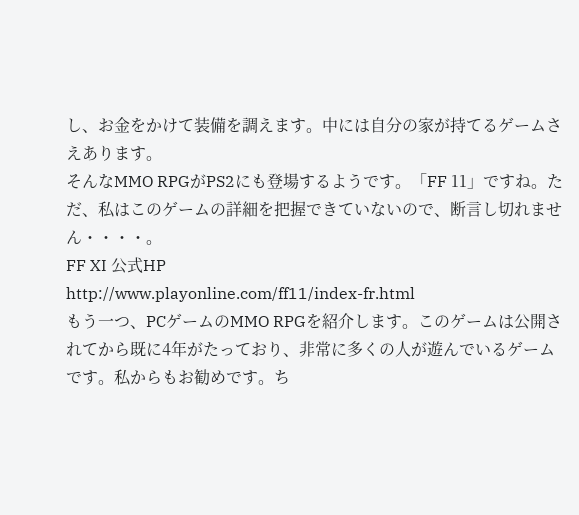し、お金をかけて装備を調えます。中には自分の家が持てるゲームさえあります。
そんなMMO RPGがPS2にも登場するようです。「FF 11」ですね。ただ、私はこのゲームの詳細を把握できていないので、断言し切れません・・・・。
FF XI 公式HP
http://www.playonline.com/ff11/index-fr.html
もう一つ、PCゲームのMMO RPGを紹介します。このゲームは公開されてから既に4年がたっており、非常に多くの人が遊んでいるゲームです。私からもお勧めです。ち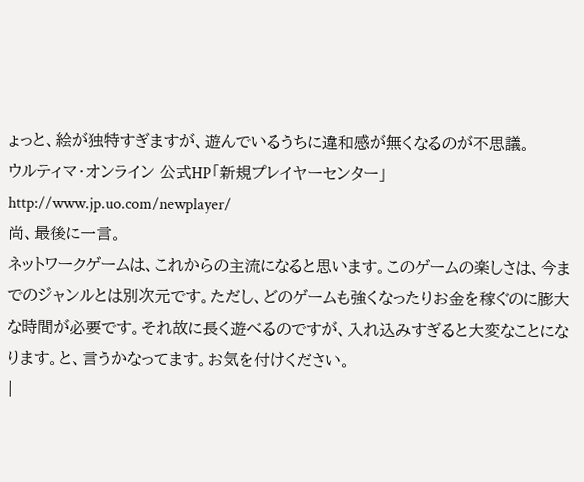ょっと、絵が独特すぎますが、遊んでいるうちに違和感が無くなるのが不思議。
ウルティマ・オンライン 公式HP「新規プレイヤーセンター」
http://www.jp.uo.com/newplayer/
尚、最後に一言。
ネットワークゲームは、これからの主流になると思います。このゲームの楽しさは、今までのジャンルとは別次元です。ただし、どのゲームも強くなったりお金を稼ぐのに膨大な時間が必要です。それ故に長く遊べるのですが、入れ込みすぎると大変なことになります。と、言うかなってます。お気を付けください。
|